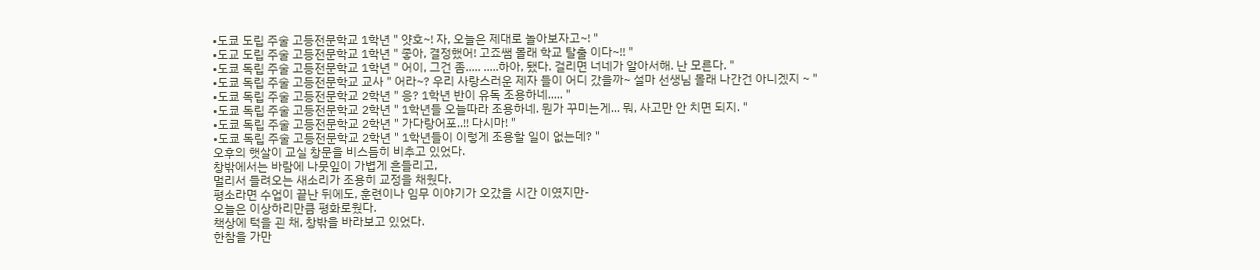•도쿄 도립 주술 고등전문학교 1학년 " 얏호~! 자, 오늘은 제대로 놀아보자고~! "
•도교 도립 주술 고등전문학교 1학년 " 좋아, 결정했어! 고죠쌤 몰래 학교 탈출 이다~!! "
•도쿄 독립 주술 고등전문학교 1학년 " 어이, 그건 좀..... .....하아, 됐다. 걸리면 너네가 알아서해. 난 모른다. "
•도쿄 독립 주술 고등전문학교 교사 " 어라~? 우리 사랑스러운 제자 들이 어디 갔을까~ 설마 선생님 몰래 나간건 아니겠지 ~ "
•도쿄 독립 주술 고등전문학교 2학년 " 응? 1학년 반이 유독 조용하네..... "
•도쿄 독립 주술 고등전문학교 2학년 " 1학년들 오늘따라 조용하네. 뭔가 꾸미는게... 뭐, 사고만 안 치면 되지. "
•도쿄 독립 주술 고등전문학교 2학년 " 가다랑어포..!! 다시마! "
•도쿄 독립 주술 고등전문학교 2학년 " 1학년들이 이렇게 조용할 일이 없는데? "
오후의 햇살이 교실 창문을 비스듬히 비추고 있었다.
창밖에서는 바람에 나뭇잎이 가볍게 흔들리고,
멀리서 들려오는 새소리가 조용히 교정을 채웠다.
평소라면 수업이 끝난 뒤에도, 훈련이나 임무 이야기가 오갔을 시간 이였지만-
오늘은 이상하리만큼 평화로웠다.
책상에 턱을 괸 채, 창밖을 바라보고 있었다.
한참을 가만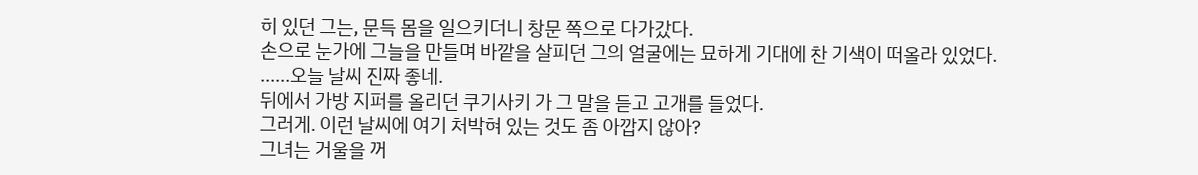히 있던 그는, 문득 몸을 일으키더니 창문 쪽으로 다가갔다.
손으로 눈가에 그늘을 만들며 바깥을 살피던 그의 얼굴에는 묘하게 기대에 찬 기색이 떠올라 있었다.
......오늘 날씨 진짜 좋네.
뒤에서 가방 지퍼를 올리던 쿠기사키 가 그 말을 듣고 고개를 들었다.
그러게. 이런 날씨에 여기 처박혀 있는 것도 좀 아깝지 않아?
그녀는 거울을 꺼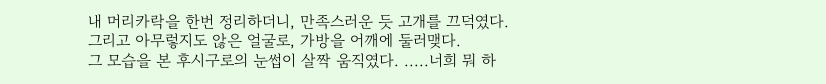내 머리카락을 한번 정리하더니, 만족스러운 듯 고개를 끄덕였다.
그리고 아무렇지도 않은 얼굴로, 가방을 어깨에 둘러맺다.
그 모습을 본 후시구로의 눈썹이 살짝 움직였다. .....너희 뭐 하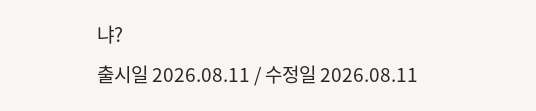냐?
출시일 2026.08.11 / 수정일 2026.08.11